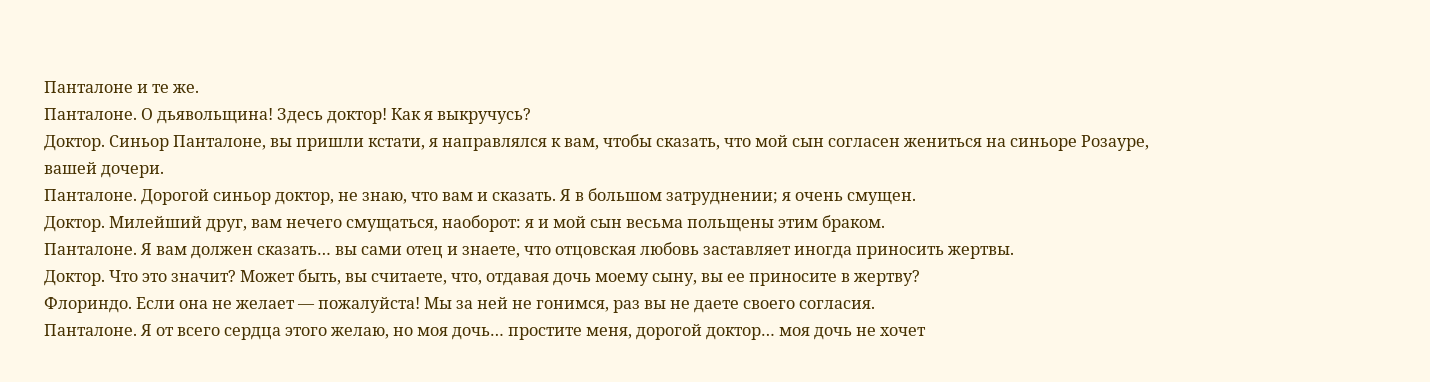Панталоне и те же.
Панталоне. О дьявольщина! Здесь доктор! Как я выкручусь?
Доктор. Синьор Панталоне, вы пришли кстати, я направлялся к вам, чтобы сказать, что мой сын согласен жениться на синьоре Розауре, вашей дочери.
Панталоне. Дорогой синьор доктор, не знаю, что вам и сказать. Я в большом затруднении; я очень смущен.
Доктор. Милейший друг, вам нечего смущаться, наоборот: я и мой сын весьма польщены этим браком.
Панталоне. Я вам должен сказать… вы сами отец и знаете, что отцовская любовь заставляет иногда приносить жертвы.
Доктор. Что это значит? Может быть, вы считаете, что, отдавая дочь моему сыну, вы ее приносите в жертву?
Флориндо. Если она не желает — пожалуйста! Мы за ней не гонимся, раз вы не даете своего согласия.
Панталоне. Я от всего сердца этого желаю, но моя дочь… простите меня, дорогой доктор… моя дочь не хочет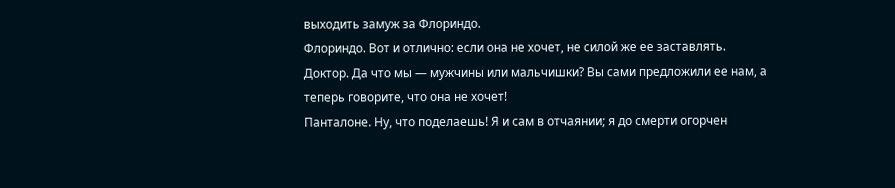выходить замуж за Флориндо.
Флориндо. Вот и отлично: если она не хочет, не силой же ее заставлять.
Доктор. Да что мы — мужчины или мальчишки? Вы сами предложили ее нам, а теперь говорите, что она не хочет!
Панталоне. Ну, что поделаешь! Я и сам в отчаянии; я до смерти огорчен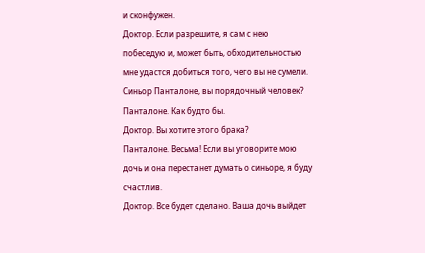и сконфужен.
Доктор. Если разрешите, я сам с нею побеседую и, может быть, обходительностью мне удастся добиться того, чего вы не сумели. Синьор Панталоне, вы порядочный человек?
Панталоне. Как будто бы.
Доктор. Вы хотите этого брака?
Панталоне. Весьма! Если вы уговорите мою дочь и она перестанет думать о синьоре, я буду счастлив.
Доктор. Все будет сделано. Ваша дочь выйдет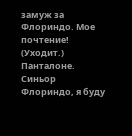замуж за Флориндо. Мое почтение! (Уходит.)
Панталоне. Синьор Флориндо, я буду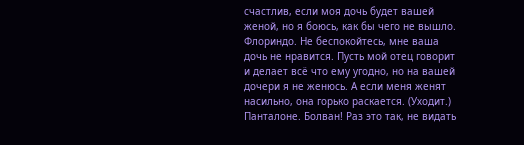счастлив, если моя дочь будет вашей женой, но я боюсь, как бы чего не вышло.
Флориндо. Не беспокойтесь, мне ваша дочь не нравится. Пусть мой отец говорит и делает всё что ему угодно, но на вашей дочери я не женюсь. А если меня женят насильно, она горько раскается. (Уходит.)
Панталоне. Болван! Раз это так, не видать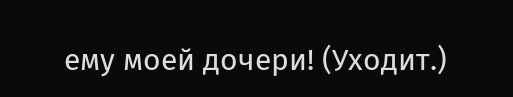ему моей дочери! (Уходит.)